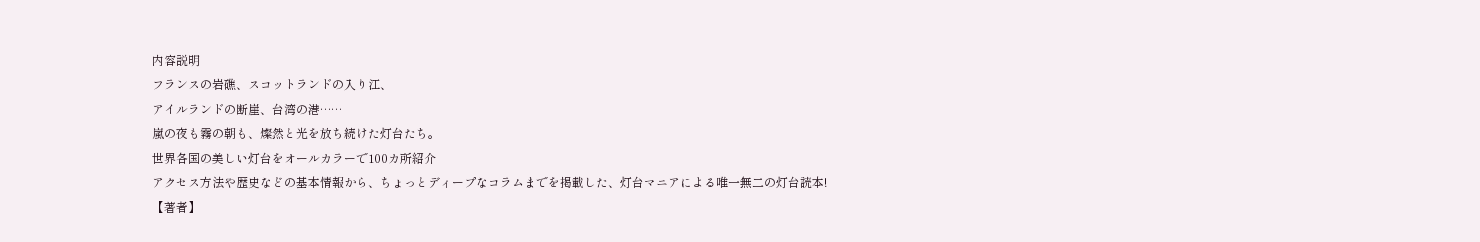内容説明
フランスの岩礁、スコットランドの入り江、
アイルランドの断崖、台湾の港……
嵐の夜も霧の朝も、燦然と光を放ち続けた灯台たち。
世界各国の美しい灯台をオールカラーで100カ所紹介
アクセス方法や歴史などの基本情報から、ちょっとディープなコラムまでを掲載した、灯台マニアによる唯一無二の灯台読本!
【著者】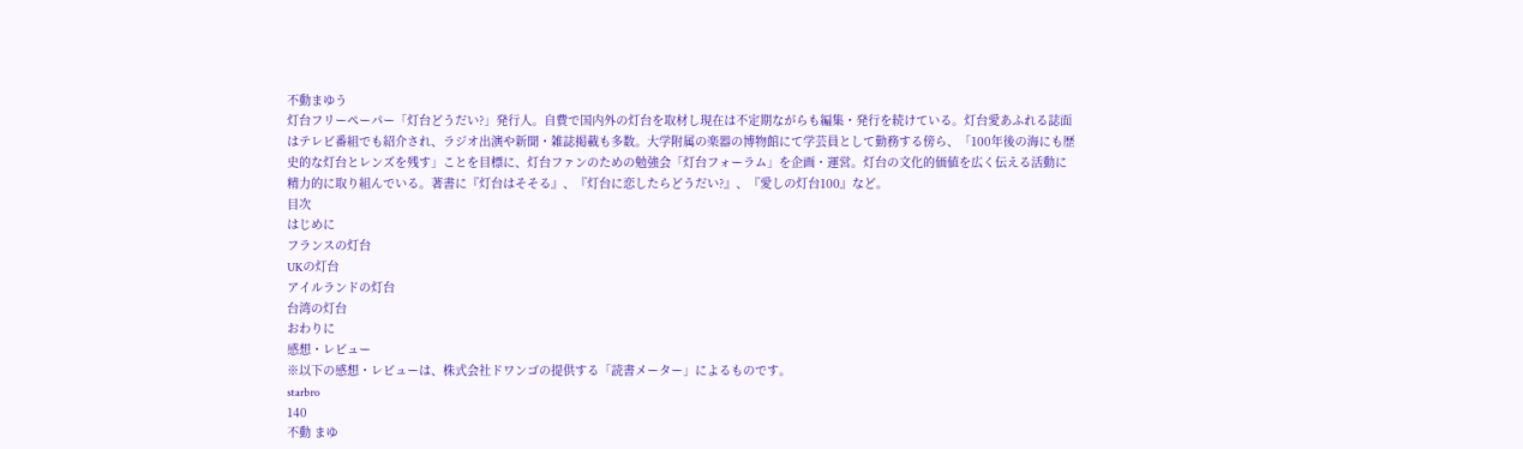不動まゆう
灯台フリーペーパー「灯台どうだい?」発行人。自費で国内外の灯台を取材し現在は不定期ながらも編集・発行を続けている。灯台愛あふれる誌面はテレビ番組でも紹介され、ラジオ出演や新聞・雑誌掲載も多数。大学附属の楽器の博物館にて学芸員として勤務する傍ら、「100年後の海にも歴史的な灯台とレンズを残す」ことを目標に、灯台ファンのための勉強会「灯台フォーラム」を企画・運営。灯台の文化的価値を広く伝える活動に精力的に取り組んでいる。著書に『灯台はそそる』、『灯台に恋したらどうだい?』、『愛しの灯台100』など。
目次
はじめに
フランスの灯台
UKの灯台
アイルランドの灯台
台湾の灯台
おわりに
感想・レビュー
※以下の感想・レビューは、株式会社ドワンゴの提供する「読書メーター」によるものです。
starbro
140
不動 まゆ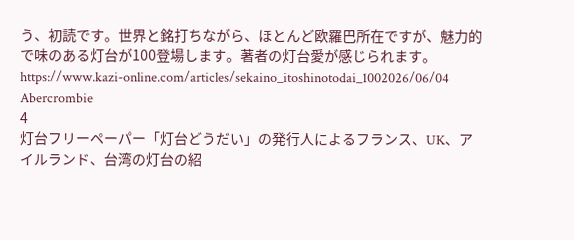う、初読です。世界と銘打ちながら、ほとんど欧羅巴所在ですが、魅力的で味のある灯台が100登場します。著者の灯台愛が感じられます。 https://www.kazi-online.com/articles/sekaino_itoshinotodai_1002026/06/04
Abercrombie
4
灯台フリーペーパー「灯台どうだい」の発行人によるフランス、UK、アイルランド、台湾の灯台の紹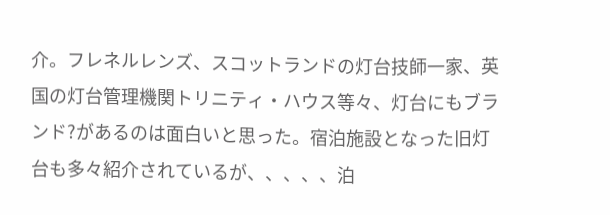介。フレネルレンズ、スコットランドの灯台技師一家、英国の灯台管理機関トリニティ・ハウス等々、灯台にもブランド?があるのは面白いと思った。宿泊施設となった旧灯台も多々紹介されているが、、、、、泊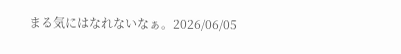まる気にはなれないなぁ。2026/06/05